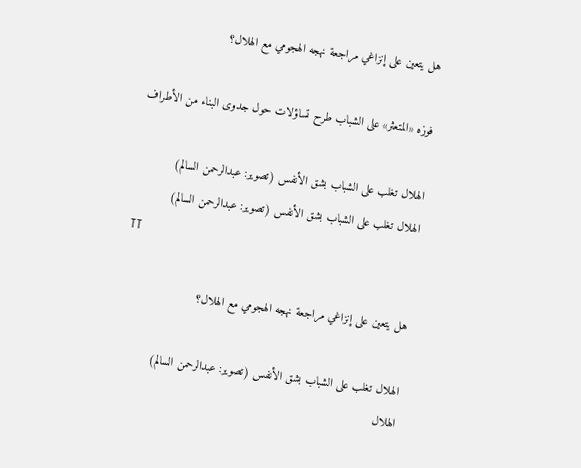هل يتعين على إنزاغي مراجعة نهجه الهجومي مع الهلال؟

فوزه «المتعثر» على الشباب طرح تساؤلات حول جدوى البناء من الأطراف

الهلال تغلب على الشباب بشق الأنفس (تصوير: عبدالرحمن السالم)
الهلال تغلب على الشباب بشق الأنفس (تصوير: عبدالرحمن السالم)
TT

هل يتعين على إنزاغي مراجعة نهجه الهجومي مع الهلال؟

الهلال تغلب على الشباب بشق الأنفس (تصوير: عبدالرحمن السالم)
الهلال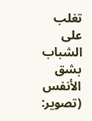تغلب على الشباب بشق الأنفس (تصوير: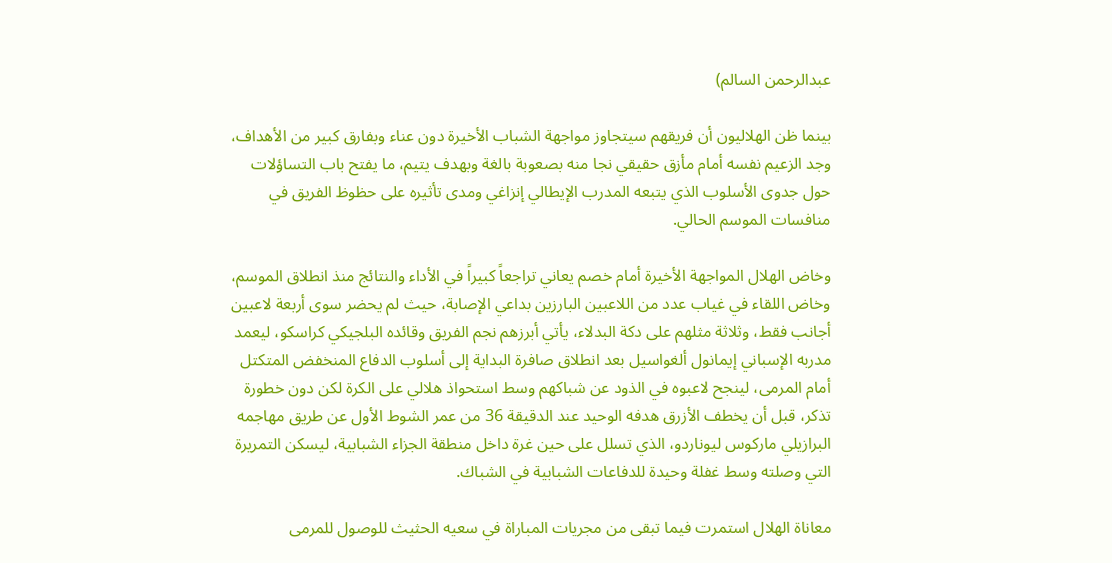عبدالرحمن السالم)

بينما ظن الهلاليون أن فريقهم سيتجاوز مواجهة الشباب الأخيرة دون عناء وبفارق كبير من الأهداف، وجد الزعيم نفسه أمام مأزق حقيقي نجا منه بصعوبة بالغة وبهدف يتيم، ما يفتح باب التساؤلات حول جدوى الأسلوب الذي يتبعه المدرب الإيطالي إنزاغي ومدى تأثيره على حظوظ الفريق في منافسات الموسم الحالي.

وخاض الهلال المواجهة الأخيرة أمام خصم يعاني تراجعاً كبيراً في الأداء والنتائج منذ انطلاق الموسم، وخاض اللقاء في غياب عدد من اللاعبين البارزين بداعي الإصابة، حيث لم يحضر سوى أربعة لاعبين أجانب فقط، وثلاثة مثلهم على دكة البدلاء، يأتي أبرزهم نجم الفريق وقائده البلجيكي كراسكو، ليعمد مدربه الإسباني إيمانول ألغواسيل بعد انطلاق صافرة البداية إلى أسلوب الدفاع المنخفض المتكتل أمام المرمى، لينجح لاعبوه في الذود عن شباكهم وسط استحواذ هلالي على الكرة لكن دون خطورة تذكر، قبل أن يخطف الأزرق هدفه الوحيد عند الدقيقة 36 من عمر الشوط الأول عن طريق مهاجمه البرازيلي ماركوس ليوناردو، الذي تسلل على حين غرة داخل منطقة الجزاء الشبابية، ليسكن التمريرة التي وصلته وسط غفلة وحيدة للدفاعات الشبابية في الشباك.

معاناة الهلال استمرت فيما تبقى من مجريات المباراة في سعيه الحثيث للوصول للمرمى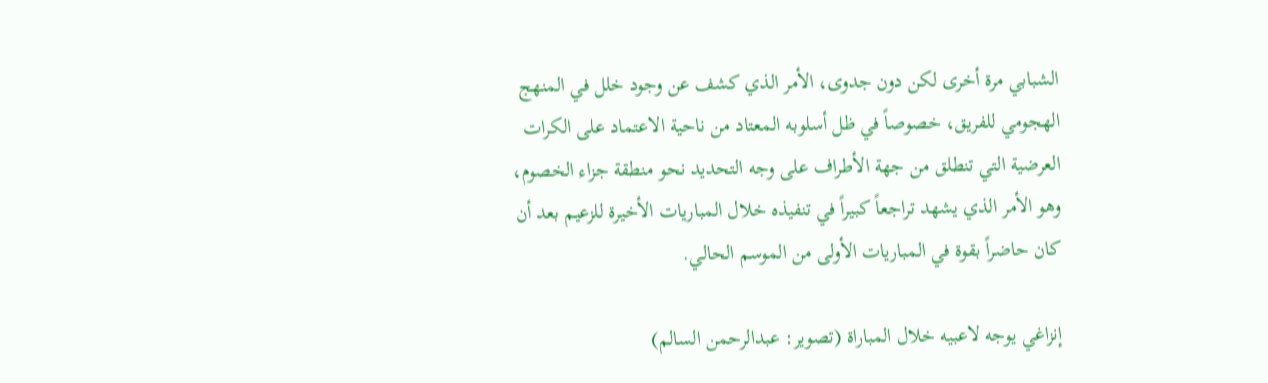الشبابي مرة أخرى لكن دون جدوى، الأمر الذي كشف عن وجود خلل في المنهج الهجومي للفريق، خصوصاً في ظل أسلوبه المعتاد من ناحية الاعتماد على الكرات العرضية التي تنطلق من جهة الأطراف على وجه التحديد نحو منطقة جزاء الخصوم، وهو الأمر الذي يشهد تراجعاً كبيراً في تنفيذه خلال المباريات الأخيرة للزعيم بعد أن كان حاضراً بقوة في المباريات الأولى من الموسم الحالي.

إنزاغي يوجه لاعبيه خلال المباراة (تصوير: عبدالرحمن السالم)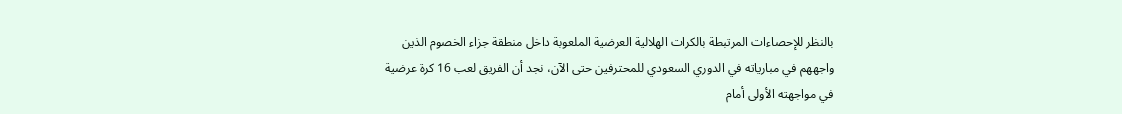بالنظر للإحصاءات المرتبطة بالكرات الهلالية العرضية الملعوبة داخل منطقة جزاء الخصوم الذين واجههم في مبارياته في الدوري السعودي للمحترفين حتى الآن، نجد أن الفريق لعب 16 كرة عرضية في مواجهته الأولى أمام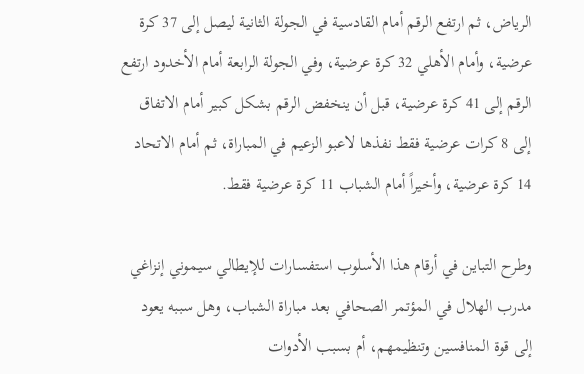الرياض، ثم ارتفع الرقم أمام القادسية في الجولة الثانية ليصل إلى 37 كرة عرضية، وأمام الأهلي 32 كرة عرضية، وفي الجولة الرابعة أمام الأخدود ارتفع الرقم إلى 41 كرة عرضية، قبل أن ينخفض الرقم بشكل كبير أمام الاتفاق إلى 8 كرات عرضية فقط نفذها لاعبو الزعيم في المباراة، ثم أمام الاتحاد 14 كرة عرضية، وأخيراً أمام الشباب 11 كرة عرضية فقط.

وطرح التباين في أرقام هذا الأسلوب استفسارات للإيطالي سيموني إنزاغي مدرب الهلال في المؤتمر الصحافي بعد مباراة الشباب، وهل سببه يعود إلى قوة المنافسين وتنظيمهم، أم بسبب الأدوات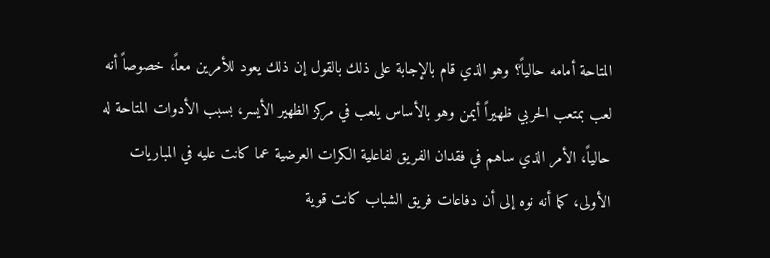المتاحة أمامه حالياً؟ وهو الذي قام بالإجابة على ذلك بالقول إن ذلك يعود للأمرين معاً، خصوصاً أنه لعب بمتعب الحربي ظهيراً أيمن وهو بالأساس يلعب في مركز الظهير الأيسر، بسبب الأدوات المتاحة له حالياً، الأمر الذي ساهم في فقدان الفريق لفاعلية الكرات العرضية عما كانت عليه في المباريات الأولى، كما أنه نوه إلى أن دفاعات فريق الشباب كانت قوية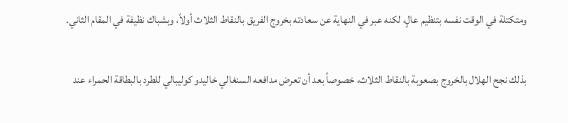ومتكتلة في الوقت نفسه بتنظيم عالٍ، لكنه عبر في النهاية عن سعادته بخروج الفريق بالنقاط الثلاث أولاً، وبشباك نظيفة في المقام الثاني.

بذلك نجح الهلال بالخروج بصعوبة بالنقاط الثلاث، خصوصاً بعد أن تعرض مدافعه السنغالي خاليدو كوليبالي للطرد بالبطاقة الحمراء عند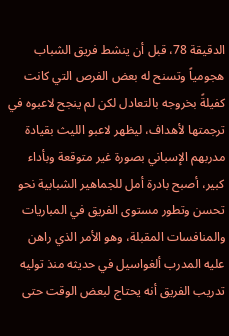الدقيقة 78، قبل أن ينشط فريق الشباب هجومياً وتسنح له بعض الفرص التي كانت كفيلةً بخروجه بالتعادل لكن لم ينجح لاعبوه في ترجمتها لأهداف، ليظهر لاعبو الليث بقيادة مدربهم الإسباني بصورة غير متوقعة وبأداء كبير، أصبح بادرة أمل للجماهير الشبابية نحو تحسن وتطور مستوى الفريق في المباريات والمنافسات المقبلة، وهو الأمر الذي راهن عليه المدرب ألغواسيل في حديثه منذ توليه تدريب الفريق أنه يحتاج لبعض الوقت حتى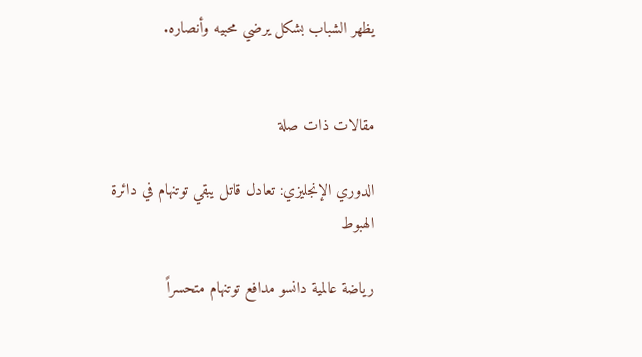يظهر الشباب بشكل يرضي محبيه وأنصاره.


مقالات ذات صلة

الدوري الإنجليزي: تعادل قاتل يبقي توتنهام في دائرة الهبوط

رياضة عالمية دانسو مدافع توتنهام متحسراً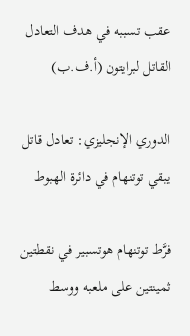عقب تسببه في هدف التعادل القاتل لبرايتون (أ.ف.ب)

الدوري الإنجليزي: تعادل قاتل يبقي توتنهام في دائرة الهبوط

فرَّط توتنهام هوتسبير في نقطتين ثمينتين على ملعبه ووسط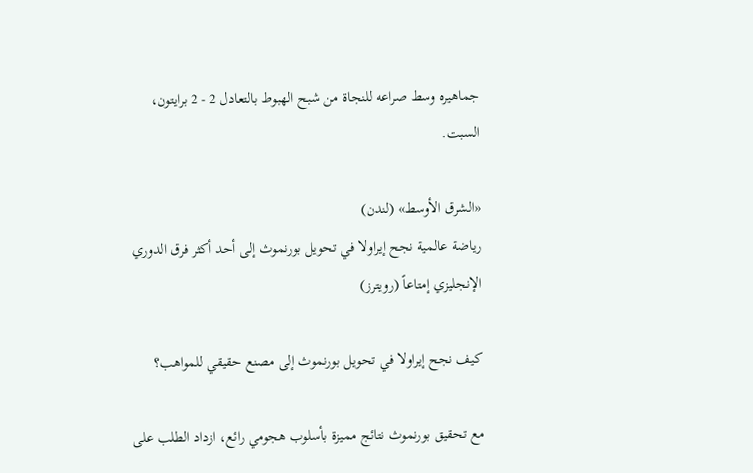جماهيره وسط صراعه للنجاة من شبح الهبوط بالتعادل 2 - 2 برايتون، السبت.

«الشرق الأوسط» (لندن)
رياضة عالمية نجح إيراولا في تحويل بورنموث إلى أحد أكثر فرق الدوري الإنجليزي إمتاعاً (رويترز)

كيف نجح إيراولا في تحويل بورنموث إلى مصنع حقيقي للمواهب؟

مع تحقيق بورنموث نتائج مميزة بأسلوب هجومي رائع، ازداد الطلب على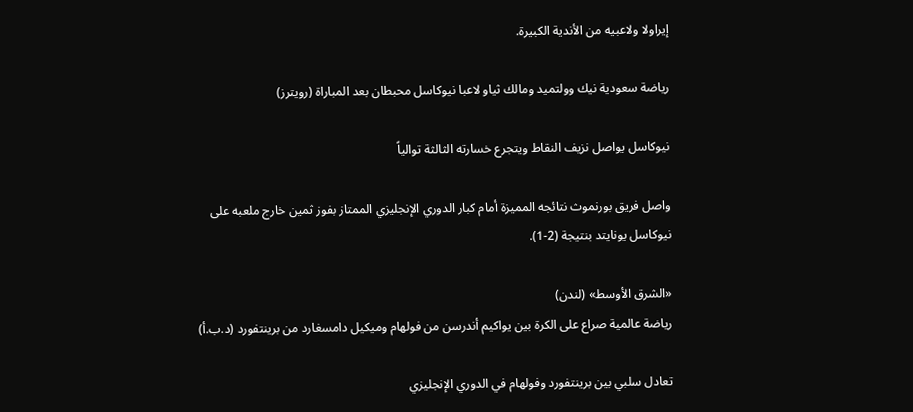إيراولا ولاعبيه من الأندية الكبيرة.

رياضة سعودية نيك وولتميد ومالك ثياو لاعبا نيوكاسل محبطان بعد المباراة (رويترز)

نيوكاسل يواصل نزيف النقاط ويتجرع خسارته الثالثة توالياً

واصل فريق بورنموث نتائجه المميزة أمام كبار الدوري الإنجليزي الممتاز بفوز ثمين خارج ملعبه على نيوكاسل يونايتد بنتيجة (2-1).

«الشرق الأوسط» (لندن)
رياضة عالمية صراع على الكرة بين يواكيم أندرسن من فولهام وميكيل دامسغارد من برينتفورد (د.ب.أ)

تعادل سلبي بين برينتفورد وفولهام في الدوري الإنجليزي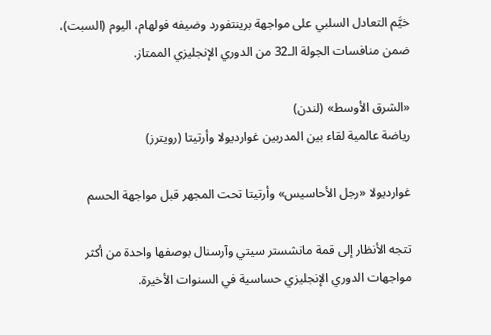خيَّم التعادل السلبي على مواجهة برينتفورد وضيفه فولهام، اليوم (السبت)، ضمن منافسات الجولة الـ32 من الدوري الإنجليزي الممتاز.

«الشرق الأوسط» (لندن)
رياضة عالمية لقاء بين المدربين غوارديولا وأرتيتا (رويترز)

غوارديولا «رجل الأحاسيس» وأرتيتا تحت المجهر قبل مواجهة الحسم

تتجه الأنظار إلى قمة مانشستر سيتي وآرسنال بوصفها واحدة من أكثر مواجهات الدوري الإنجليزي حساسية في السنوات الأخيرة.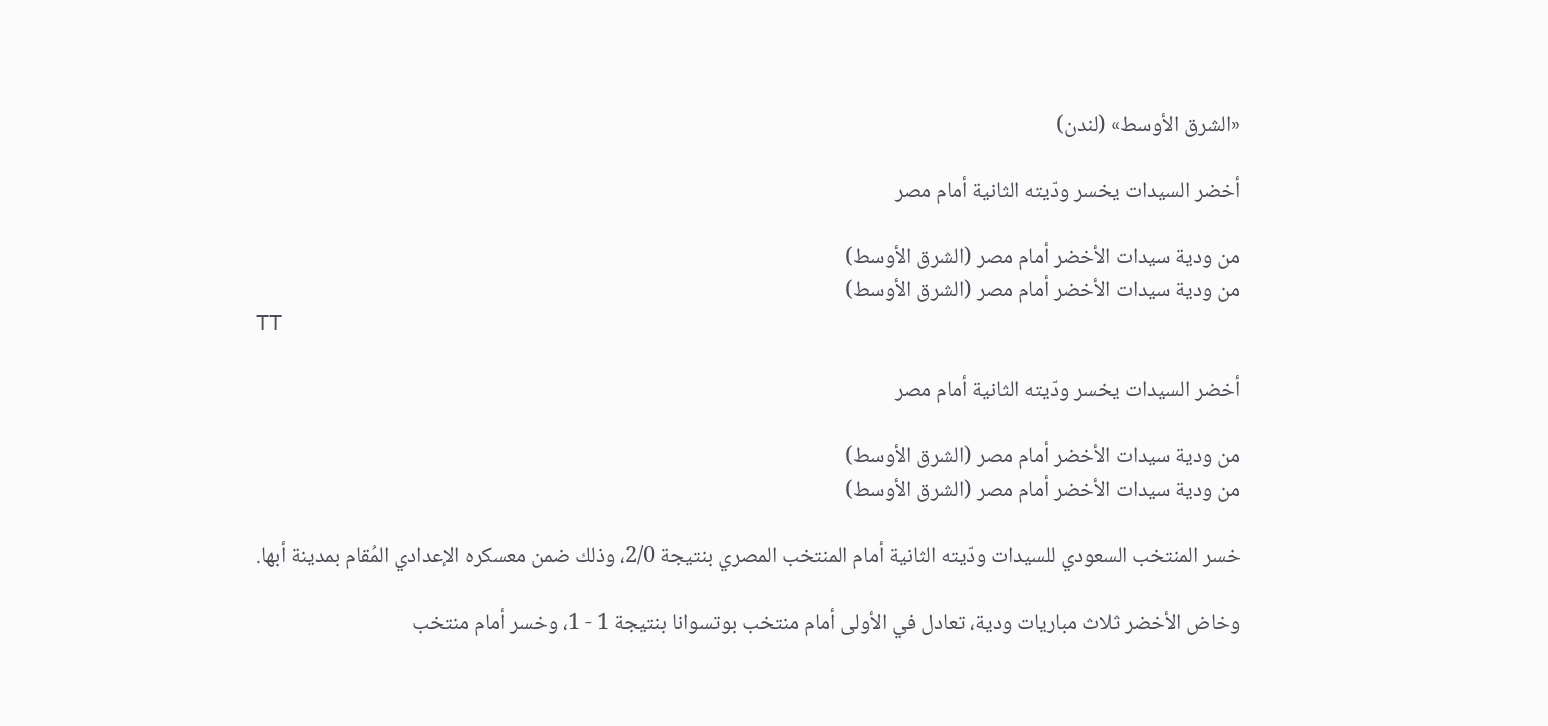«الشرق الأوسط» (لندن)

أخضر السيدات يخسر ودّيته الثانية أمام مصر

من ودية سيدات الأخضر أمام مصر (الشرق الأوسط)
من ودية سيدات الأخضر أمام مصر (الشرق الأوسط)
TT

أخضر السيدات يخسر ودّيته الثانية أمام مصر

من ودية سيدات الأخضر أمام مصر (الشرق الأوسط)
من ودية سيدات الأخضر أمام مصر (الشرق الأوسط)

خسر المنتخب السعودي للسيدات ودّيته الثانية أمام المنتخب المصري بنتيجة 2/0، وذلك ضمن معسكره الإعدادي المُقام بمدينة أبها.

وخاض الأخضر ثلاث مباريات ودية، تعادل في الأولى أمام منتخب بوتسوانا بنتيجة 1 - 1، وخسر أمام منتخب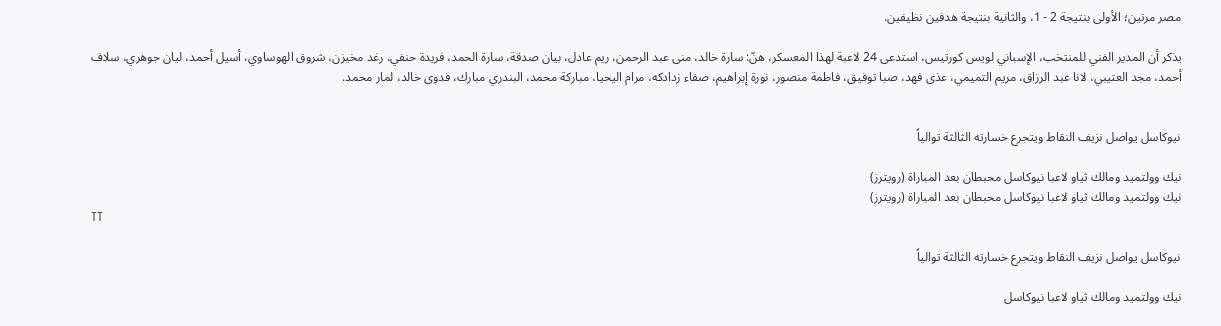مصر مرتين؛ الأولى بنتيجة 2 - 1، والثانية بنتيجة هدفين نظيفين.

يذكر أن المدير الفني للمنتخب، الإسباني لويس كورتيس، استدعى 24 لاعبة لهذا المعسكر، هنّ: سارة خالد، منى عبد الرحمن، ريم عادل، بيان صدقة، سارة الحمد، فريدة حنفي، رغد مخيزن، شروق الهوساوي، أسيل أحمد، ليان جوهري، سلاف أحمد، مجد العتيبي، لانا عبد الرزاق، مريم التميمي، عذى فهد، صبا توفيق، فاطمة منصور، نورة إبراهيم، صفاء زدادكه، مرام اليحيا، مباركة محمد، البندري مبارك، فدوى خالد، لمار محمد.


نيوكاسل يواصل نزيف النقاط ويتجرع خسارته الثالثة توالياً

نيك وولتميد ومالك ثياو لاعبا نيوكاسل محبطان بعد المباراة (رويترز)
نيك وولتميد ومالك ثياو لاعبا نيوكاسل محبطان بعد المباراة (رويترز)
TT

نيوكاسل يواصل نزيف النقاط ويتجرع خسارته الثالثة توالياً

نيك وولتميد ومالك ثياو لاعبا نيوكاسل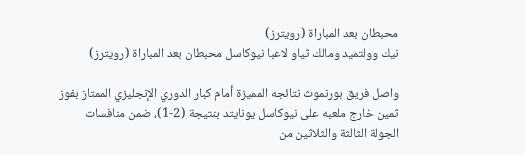محبطان بعد المباراة (رويترز)
نيك وولتميد ومالك ثياو لاعبا نيوكاسل محبطان بعد المباراة (رويترز)

واصل فريق بورنموث نتائجه المميزة أمام كبار الدوري الإنجليزي الممتاز بفوز ثمين خارج ملعبه على نيوكاسل يونايتد بنتيجة (2-1)، ضمن منافسات الجولة الثالثة والثلاثين من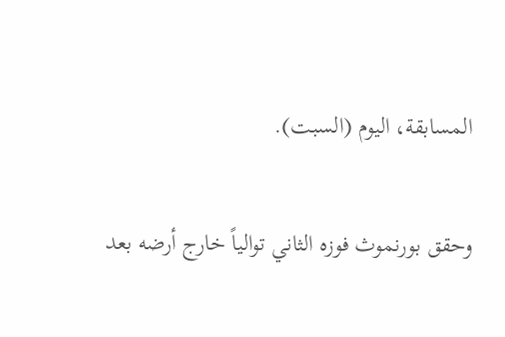المسابقة، اليوم (السبت).

وحقق بورنموث فوزه الثاني توالياً خارج أرضه بعد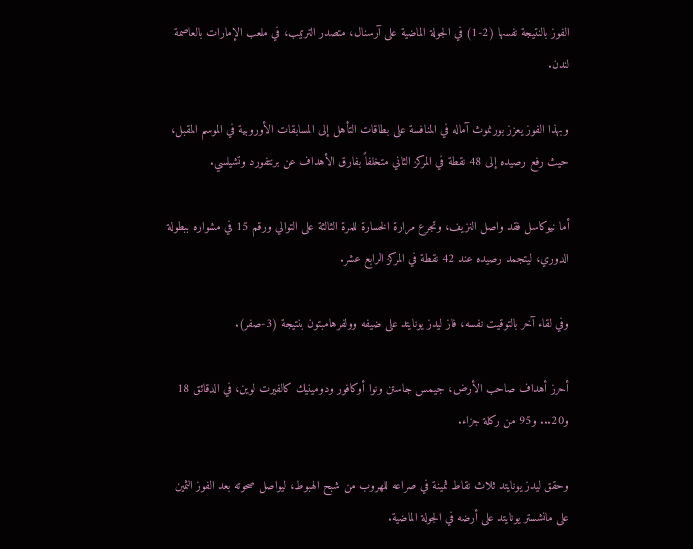الفوز بالنتيجة نفسها (2-1) في الجولة الماضية على آرسنال، متصدر الترتيب، في ملعب الإمارات بالعاصمة لندن.

وبهذا الفوز يعزز بورنموث آماله في المنافسة على بطاقات التأهل إلى المسابقات الأوروبية في الموسم المقبل، حيث رفع رصيده إلى 48 نقطة في المركز الثاني متخلفاً بفارق الأهداف عن برنتفورد وتشيلسي.

أما نيوكاسل فقد واصل النزيف، وتجرع مرارة الخسارة للمرة الثالثة على التوالي ورقم 15 في مشواره ببطولة الدوري، ليتجمد رصيده عند 42 نقطة في المركز الرابع عشر.

وفي لقاء آخر بالتوقيت نفسه، فاز ليدز يونايتد على ضيفه وولفرهامبتون بنتيجة (3-صفر).

أحرز أهداف صاحب الأرض، جيمس جاستن ونوا أوكافور ودومينيك كالفيرت لوين، في الدقائق 18 و20... و95 من ركلة جزاء.

وحقق ليدز يونايتد ثلاث نقاط ثمينة في صراعه للهروب من شبح الهبوط، ليواصل صحوته بعد الفوز الثمين على مانشستر يونايتد على أرضه في الجولة الماضية.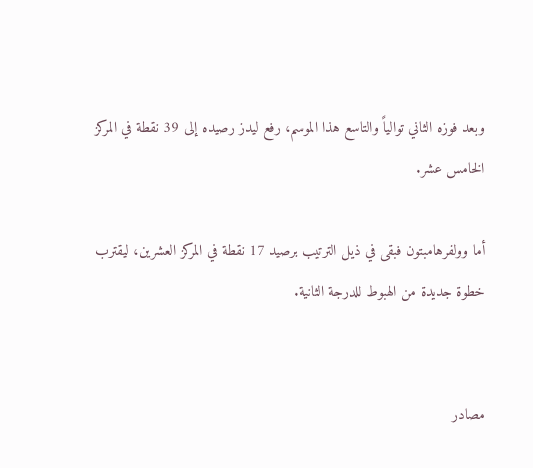وبعد فوزه الثاني توالياً والتاسع هذا الموسم، رفع ليدز رصيده إلى 39 نقطة في المركز الخامس عشر.

أما وولفرهامبتون فبقى في ذيل الترتيب برصيد 17 نقطة في المركز العشرين، ليقترب خطوة جديدة من الهبوط للدرجة الثانية.


مصادر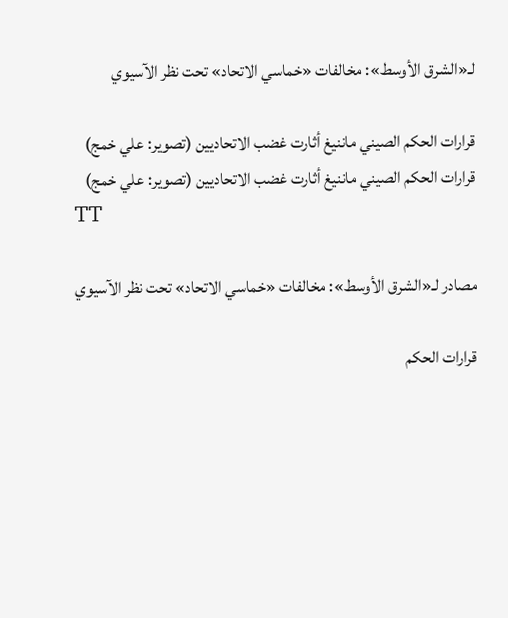لـ«الشرق الأوسط»: مخالفات «خماسي الاتحاد» تحت نظر الآسيوي

قرارات الحكم الصيني ماننيغ أثارت غضب الاتحاديين (تصوير: علي خمج)
قرارات الحكم الصيني ماننيغ أثارت غضب الاتحاديين (تصوير: علي خمج)
TT

مصادر لـ«الشرق الأوسط»: مخالفات «خماسي الاتحاد» تحت نظر الآسيوي

قرارات الحكم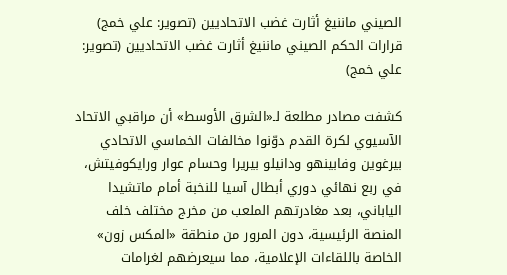الصيني ماننيغ أثارت غضب الاتحاديين (تصوير: علي خمج)
قرارات الحكم الصيني ماننيغ أثارت غضب الاتحاديين (تصوير: علي خمج)

كشفت مصادر مطلعة لـ«الشرق الأوسط» أن مراقبي الاتحاد الآسيوي لكرة القدم دوّنوا مخالفات الخماسي الاتحادي بيرغوين وفابينهو ودانيلو بيريرا وحسام عوار ورايكوفيتش، في ربع نهائي دوري أبطال آسيا للنخبة أمام ماتشيدا الياباني، بعد مغادرتهم الملعب من مخرج مختلف خلف المنصة الرئيسية، دون المرور من منطقة «المكس زون» الخاصة باللقاءات الإعلامية، مما سيعرضهم لغرامات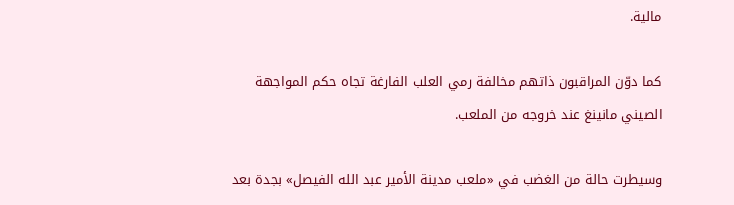مالية.

كما دوّن المراقبون ذاتهم مخالفة رمي العلب الفارغة تجاه حكم المواجهة الصيني مانينغ عند خروجه من الملعب.

وسيطرت حالة من الغضب في «ملعب مدينة الأمير عبد الله الفيصل» بجدة بعد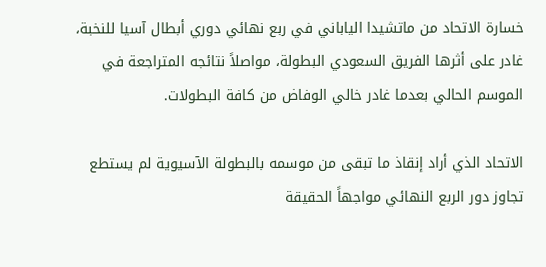خسارة الاتحاد من ماتشيدا الياباني في ربع نهائي دوري أبطال آسيا للنخبة، غادر على أثرها الفريق السعودي البطولة، مواصلاً نتائجه المتراجعة في الموسم الحالي بعدما غادر خالي الوفاض من كافة البطولات.

الاتحاد الذي أراد إنقاذ ما تبقى من موسمه بالبطولة الآسيوية لم يستطع تجاوز دور الربع النهائي مواجهاً الحقيقة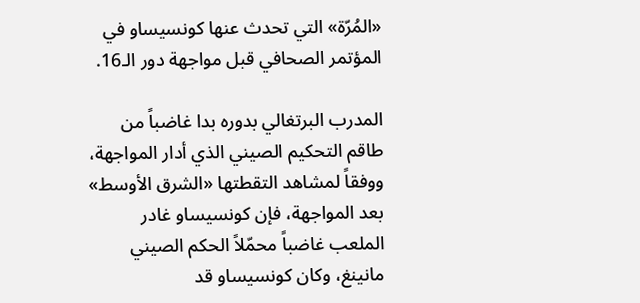«المُرّة» التي تحدث عنها كونسيساو في المؤتمر الصحافي قبل مواجهة دور الـ16.

المدرب البرتغالي بدوره بدا غاضباً من طاقم التحكيم الصيني الذي أدار المواجهة، ووفقاً لمشاهد التقطتها «الشرق الأوسط» بعد المواجهة، فإن كونسيساو غادر الملعب غاضباً محمّلاً الحكم الصيني مانينغ، وكان كونسيساو قد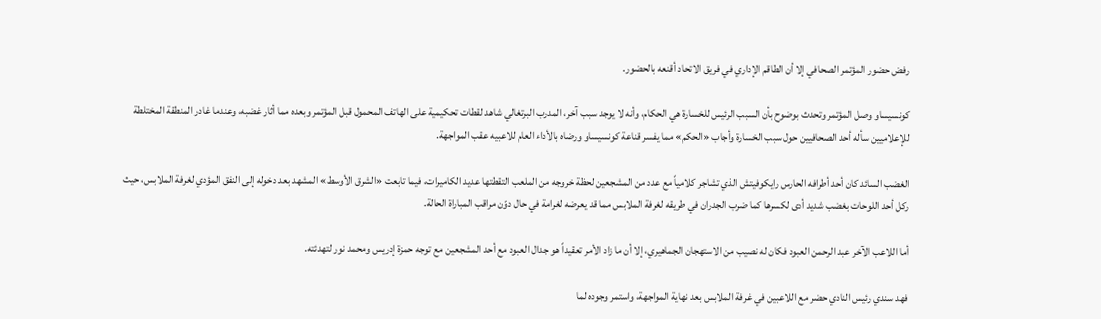رفض حضور المؤتمر الصحافي إلا أن الطاقم الإداري في فريق الاتحاد أقنعه بالحضور.

كونسيساو وصل المؤتمر وتحدث بوضوح بأن السبب الرئيس للخسارة هي الحكام، وأنه لا يوجد سبب آخر، المدرب البرتغالي شاهد لقطات تحكيمية على الهاتف المحمول قبل المؤتمر وبعده مما أثار غضبه، وعندما غادر المنطقة المختلطة للإعلاميين سأله أحد الصحافيين حول سبب الخسارة وأجاب «الحكم» مما يفسر قناعة كونسيساو ورضاه بالأداء العام للاعبيه عقب المواجهة.

الغضب السائد كان أحد أطرافه الحارس رايكوفيتش الذي تشاجر كلامياً مع عدد من المشجعين لحظة خروجه من الملعب التقطتها عديد الكاميرات، فيما تابعت «الشرق الأوسط» المشهد بعد دخوله إلى النفق المؤدي لغرفة الملابس، حيث ركل أحد اللوحات بغضب شديد أدى لكسرها كما ضرب الجدران في طريقه لغرفة الملابس مما قد يعرضه لغرامة في حال دوّن مراقب المباراة الحالة.

أما اللاعب الآخر عبد الرحمن العبود فكان له نصيب من الاستهجان الجماهيري، إلا أن ما زاد الأمر تعقيداً هو جدال العبود مع أحد المشجعين مع توجه حمزة إدريس ومحمد نور لتهدئته.

فهد سندي رئيس النادي حضر مع اللاعبين في غرفة الملابس بعد نهاية المواجهة، واستمر وجوده لما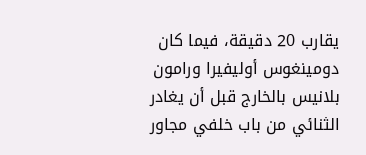يقارب 20 دقيقة، فيما كان دومينغوس أوليفيرا ورامون بلانيس بالخارج قبل أن يغادر الثنائي من باب خلفي مجاور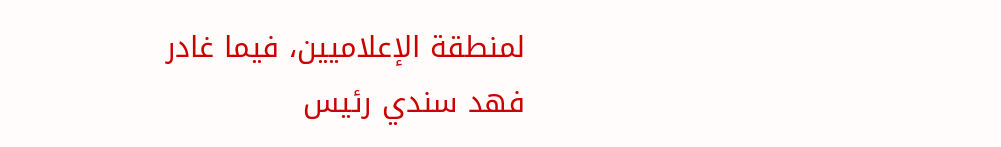لمنطقة الإعلاميين، فيما غادر فهد سندي رئيس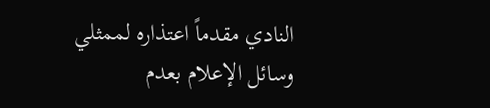النادي مقدماً اعتذاره لممثلي وسائل الإعلام بعدم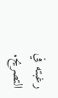رغبته في التصريح.